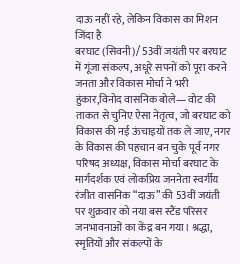दाऊ नहीं रहे, लेकिन विकास का मिशन जिंदा है
बरघाट (सिवनी)/ 53वीं जयंती पर बरघाट में गूंजा संकल्प, अधूरे सपनों को पूरा करने जनता और विकास मोर्चा ने भरी हुंकार,विनोद वासनिक बोले— वोट की ताकत से चुनिए ऐसा नेतृत्व, जो बरघाट को विकास की नई ऊंचाइयों तक ले जाए, नगर के विकास की पहचान बन चुके पूर्व नगर परिषद अध्यक्ष, विकास मोर्चा बरघाट के मार्गदर्शक एवं लोकप्रिय जननेता स्वर्गीय रंजीत वासनिक “दाऊ” की 53वीं जयंती पर शुक्रवार को नया बस स्टैंड परिसर जनभावनाओं का केंद्र बन गया। श्रद्धा, स्मृतियों और संकल्पों के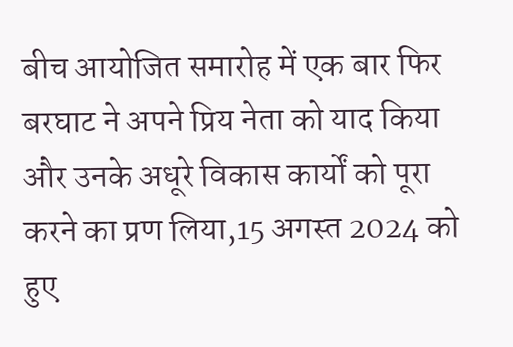बीच आयोजित समारोह में एक बार फिर बरघाट ने अपने प्रिय नेता को याद किया और उनके अधूरे विकास कार्यों को पूरा करने का प्रण लिया,15 अगस्त 2024 को हुए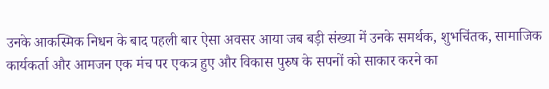उनके आकस्मिक निधन के बाद पहली बार ऐसा अवसर आया जब बड़ी संख्या में उनके समर्थक, शुभचिंतक, सामाजिक कार्यकर्ता और आमजन एक मंच पर एकत्र हुए और विकास पुरुष के सपनों को साकार करने का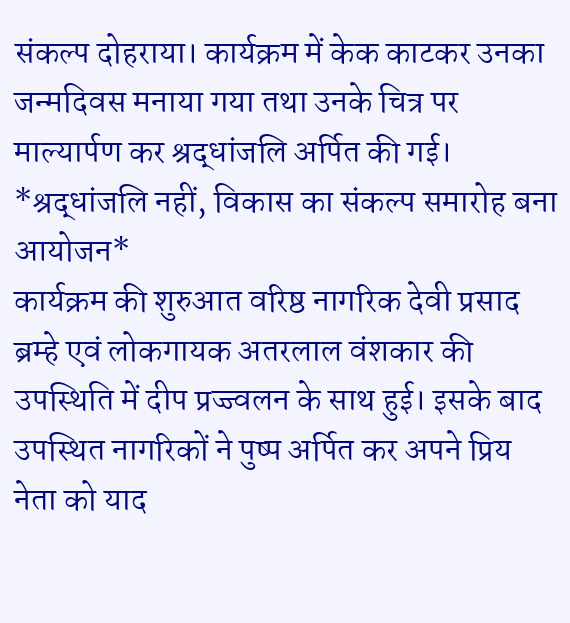संकल्प दोहराया। कार्यक्रम में केक काटकर उनका जन्मदिवस मनाया गया तथा उनके चित्र पर माल्यार्पण कर श्रद्धांजलि अर्पित की गई।
*श्रद्धांजलि नहीं, विकास का संकल्प समारोह बना आयोजन*
कार्यक्रम की शुरुआत वरिष्ठ नागरिक देवी प्रसाद ब्रम्हे एवं लोकगायक अतरलाल वंशकार की उपस्थिति में दीप प्रज्ज्वलन के साथ हुई। इसके बाद उपस्थित नागरिकों ने पुष्प अर्पित कर अपने प्रिय नेता को याद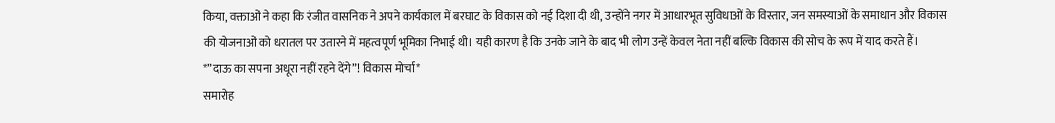किया, वक्ताओं ने कहा कि रंजीत वासनिक ने अपने कार्यकाल में बरघाट के विकास को नई दिशा दी थी, उन्होंने नगर में आधारभूत सुविधाओं के विस्तार, जन समस्याओं के समाधान और विकास की योजनाओं को धरातल पर उतारने में महत्वपूर्ण भूमिका निभाई थी। यही कारण है कि उनके जाने के बाद भी लोग उन्हें केवल नेता नहीं बल्कि विकास की सोच के रूप में याद करते हैं।
*”दाऊ का सपना अधूरा नहीं रहने देंगे”! विकास मोर्चा*
समारोह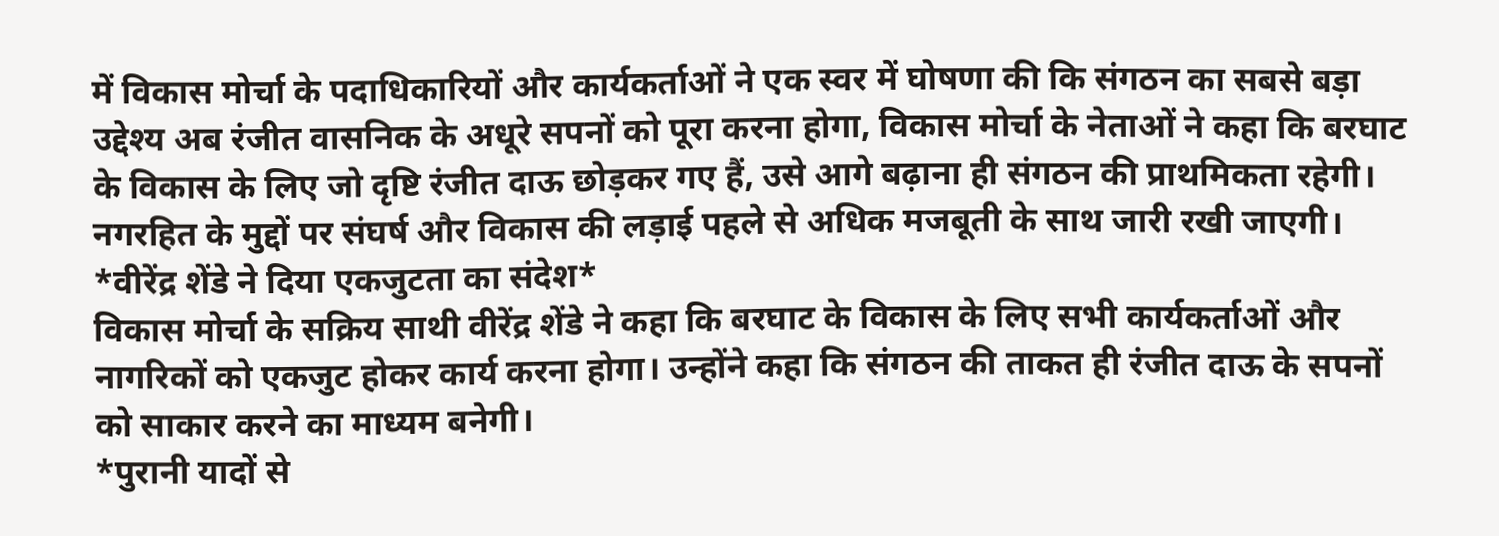में विकास मोर्चा के पदाधिकारियों और कार्यकर्ताओं ने एक स्वर में घोषणा की कि संगठन का सबसे बड़ा उद्देश्य अब रंजीत वासनिक के अधूरे सपनों को पूरा करना होगा, विकास मोर्चा के नेताओं ने कहा कि बरघाट के विकास के लिए जो दृष्टि रंजीत दाऊ छोड़कर गए हैं, उसे आगे बढ़ाना ही संगठन की प्राथमिकता रहेगी। नगरहित के मुद्दों पर संघर्ष और विकास की लड़ाई पहले से अधिक मजबूती के साथ जारी रखी जाएगी।
*वीरेंद्र शेंडे ने दिया एकजुटता का संदेश*
विकास मोर्चा के सक्रिय साथी वीरेंद्र शेंडे ने कहा कि बरघाट के विकास के लिए सभी कार्यकर्ताओं और नागरिकों को एकजुट होकर कार्य करना होगा। उन्होंने कहा कि संगठन की ताकत ही रंजीत दाऊ के सपनों को साकार करने का माध्यम बनेगी।
*पुरानी यादों से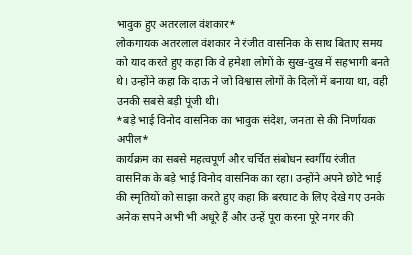भावुक हुए अतरलाल वंशकार*
लोकगायक अतरलाल वंशकार ने रंजीत वासनिक के साथ बिताए समय को याद करते हुए कहा कि वे हमेशा लोगों के सुख-दुख में सहभागी बनते थे। उन्होंने कहा कि दाऊ ने जो विश्वास लोगों के दिलों में बनाया था, वही उनकी सबसे बड़ी पूंजी थी।
*बड़े भाई विनोद वासनिक का भावुक संदेश, जनता से की निर्णायक अपील*
कार्यक्रम का सबसे महत्वपूर्ण और चर्चित संबोधन स्वर्गीय रंजीत वासनिक के बड़े भाई विनोद वासनिक का रहा। उन्होंने अपने छोटे भाई की स्मृतियों को साझा करते हुए कहा कि बरघाट के लिए देखे गए उनके अनेक सपने अभी भी अधूरे हैं और उन्हें पूरा करना पूरे नगर की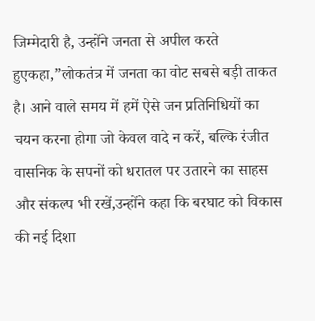जिम्मेदारी है, उन्होंने जनता से अपील करते हुएकहा,”लोकतंत्र में जनता का वोट सबसे बड़ी ताकत है। आने वाले समय में हमें ऐसे जन प्रतिनिधियों का चयन करना होगा जो केवल वादे न करें, बल्कि रंजीत वासनिक के सपनों को धरातल पर उतारने का साहस और संकल्प भी रखें,उन्होंने कहा कि बरघाट को विकास की नई दिशा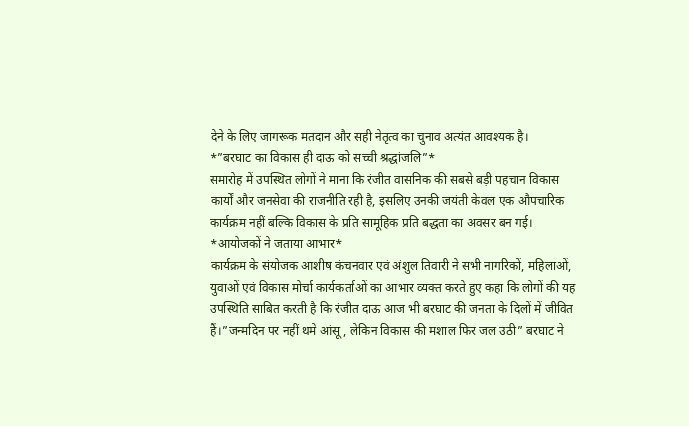देने के लिए जागरूक मतदान और सही नेतृत्व का चुनाव अत्यंत आवश्यक है।
*”बरघाट का विकास ही दाऊ को सच्ची श्रद्धांजलि”*
समारोह में उपस्थित लोगों ने माना कि रंजीत वासनिक की सबसे बड़ी पहचान विकास कार्यों और जनसेवा की राजनीति रही है, इसलिए उनकी जयंती केवल एक औपचारिक कार्यक्रम नहीं बल्कि विकास के प्रति सामूहिक प्रति बद्धता का अवसर बन गई।
*आयोजकों ने जताया आभार*
कार्यक्रम के संयोजक आशीष कंचनवार एवं अंशुल तिवारी ने सभी नागरिकों, महिलाओं, युवाओं एवं विकास मोर्चा कार्यकर्ताओं का आभार व्यक्त करते हुए कहा कि लोगों की यह उपस्थिति साबित करती है कि रंजीत दाऊ आज भी बरघाट की जनता के दिलों में जीवित हैं।”जन्मदिन पर नहीं थमे आंसू, लेकिन विकास की मशाल फिर जल उठी” बरघाट ने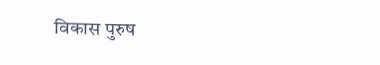विकास पुरुष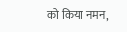को किया नमन,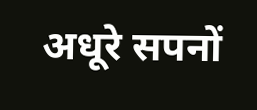अधूरे सपनों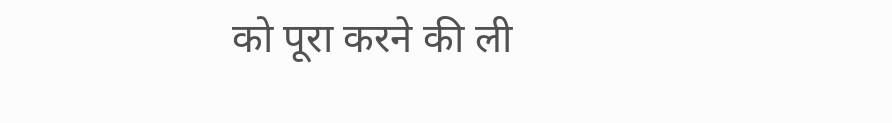को पूरा करने की ली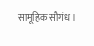सामूहिक सौगंध।